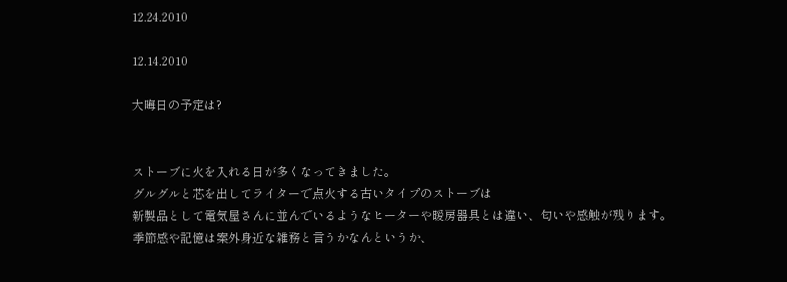12.24.2010

12.14.2010

大晦日の予定は?


ストーブに火を入れる日が多くなってきました。
グルグルと芯を出してライターで点火する古いタイプのストーブは
新製品として電気屋さんに並んでいるようなヒーターや暖房器具とは違い、匂いや感触が残ります。
季節感や記憶は案外身近な雑務と言うかなんというか、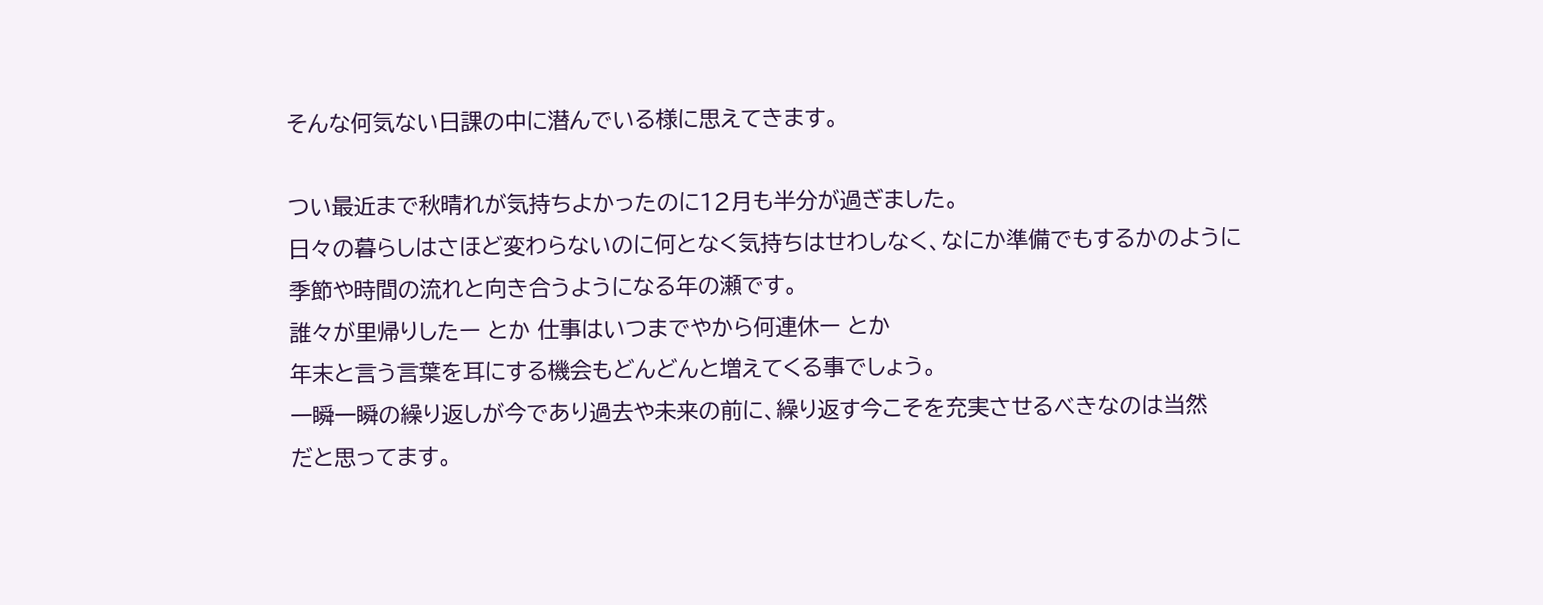そんな何気ない日課の中に潜んでいる様に思えてきます。

つい最近まで秋晴れが気持ちよかったのに12月も半分が過ぎました。
日々の暮らしはさほど変わらないのに何となく気持ちはせわしなく、なにか準備でもするかのように
季節や時間の流れと向き合うようになる年の瀬です。
誰々が里帰りしたー とか 仕事はいつまでやから何連休ー とか
年末と言う言葉を耳にする機会もどんどんと増えてくる事でしょう。
一瞬一瞬の繰り返しが今であり過去や未来の前に、繰り返す今こそを充実させるべきなのは当然
だと思ってます。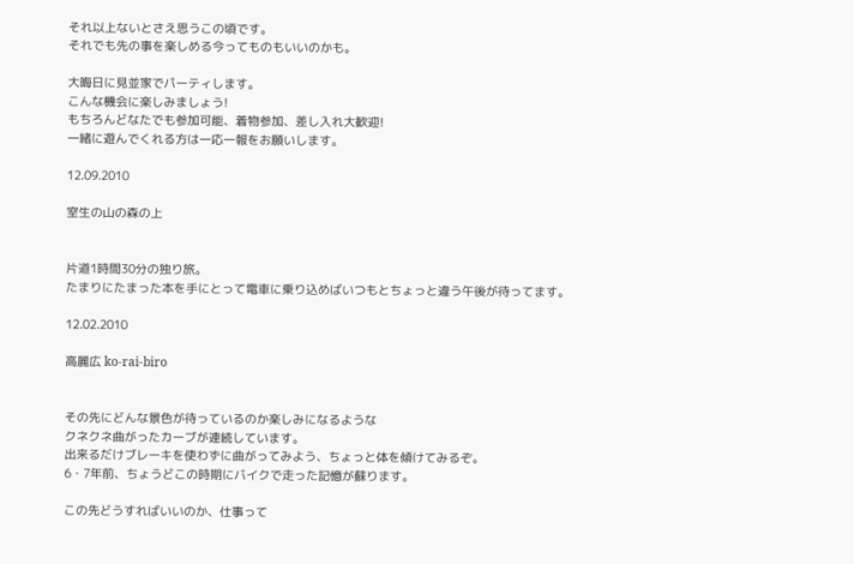それ以上ないとさえ思うこの頃です。
それでも先の事を楽しめる今ってものもいいのかも。

大晦日に見並家でパーティします。
こんな機会に楽しみましょう!
もちろんどなたでも参加可能、着物参加、差し入れ大歓迎!
一緒に遊んでくれる方は一応一報をお願いします。

12.09.2010

室生の山の森の上


片道1時間30分の独り旅。
たまりにたまった本を手にとって電車に乗り込めばいつもとちょっと違う午後が待ってます。

12.02.2010

高麗広 ko-rai-biro


その先にどんな景色が待っているのか楽しみになるような
クネクネ曲がったカーブが連続しています。
出来るだけブレーキを使わずに曲がってみよう、ちょっと体を傾けてみるぞ。
6・7年前、ちょうどこの時期にバイクで走った記憶が蘇ります。

この先どうすればいいのか、仕事って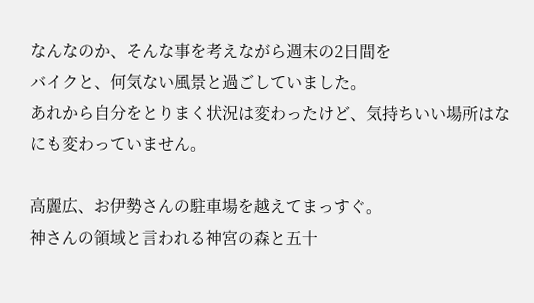なんなのか、そんな事を考えながら週末の2日間を
バイクと、何気ない風景と過ごしていました。
あれから自分をとりまく状況は変わったけど、気持ちいい場所はなにも変わっていません。

高麗広、お伊勢さんの駐車場を越えてまっすぐ。
神さんの領域と言われる神宮の森と五十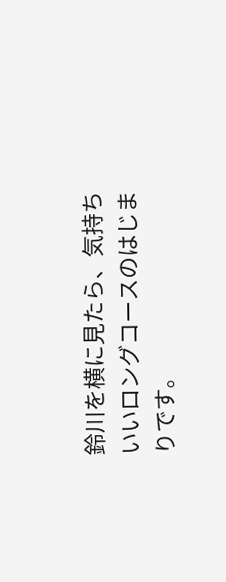鈴川を横に見たら、気持ちいいロングコースのはじまりです。